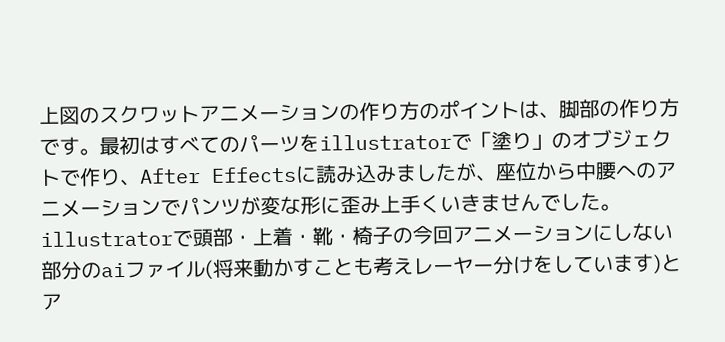上図のスクワットアニメーションの作り方のポイントは、脚部の作り方です。最初はすべてのパーツをillustratorで「塗り」のオブジェクトで作り、After Effectsに読み込みましたが、座位から中腰へのアニメーションでパンツが変な形に歪み上手くいきませんでした。
illustratorで頭部・上着・靴・椅子の今回アニメーションにしない部分のaiファイル(将来動かすことも考えレーヤー分けをしています)とア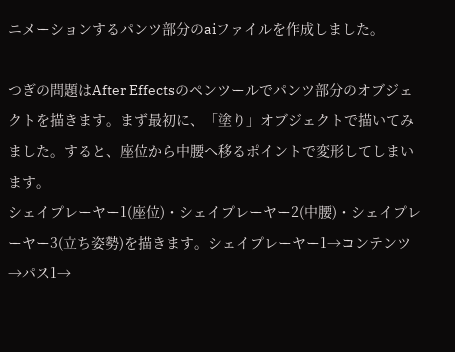ニメーションするパンツ部分のaiファイルを作成しました。

つぎの問題はAfter Effectsのペンツールでパンツ部分のオブジェクトを描きます。まず最初に、「塗り」オブジェクトで描いてみました。すると、座位から中腰へ移るポイントで変形してしまいます。
シェイプレーヤー1(座位)・シェイプレーヤー2(中腰)・シェイプレーヤー3(立ち姿勢)を描きます。シェイプレーヤー1→コンテンツ→パス1→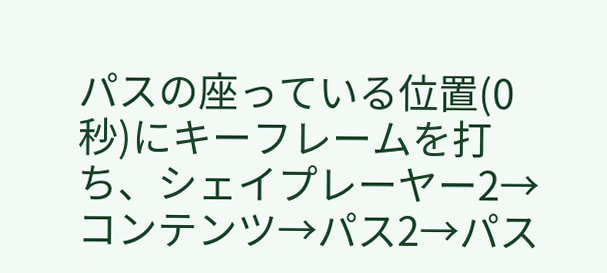パスの座っている位置(0秒)にキーフレームを打ち、シェイプレーヤー2→コンテンツ→パス2→パス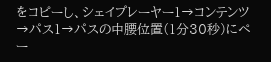をコピーし、シェイプレーヤー1→コンテンツ→パス1→パスの中腰位置(1分30秒)にペー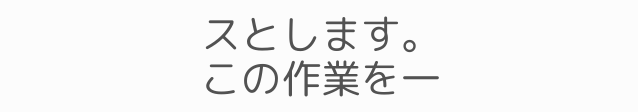スとします。
この作業を一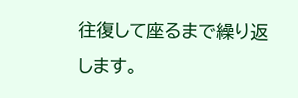往復して座るまで繰り返します。